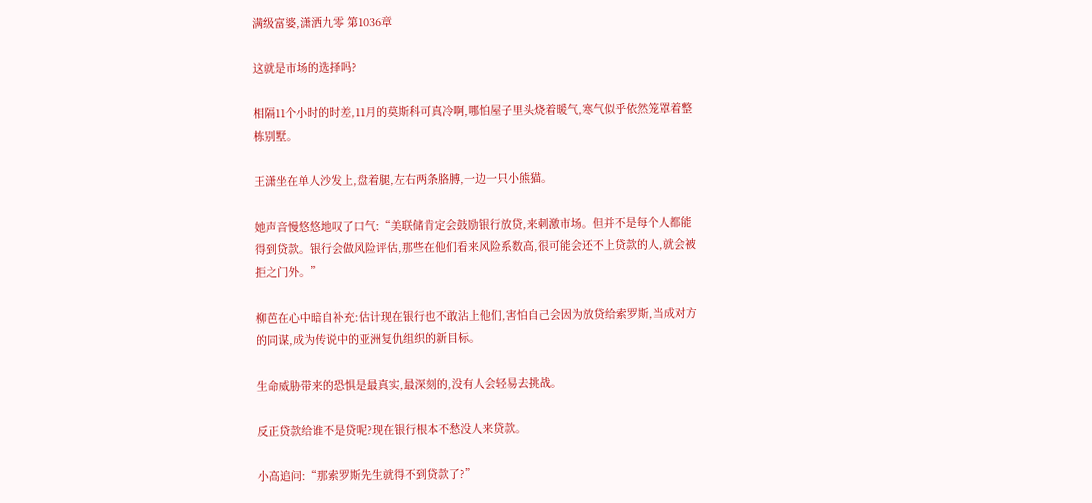满级富婆,潇洒九零 第1036章

这就是市场的选择吗?

相隔11个小时的时差,11月的莫斯科可真冷啊,哪怕屋子里头烧着暖气,寒气似乎依然笼罩着整栋别墅。

王潇坐在单人沙发上,盘着腿,左右两条胳膊,一边一只小熊猫。

她声音慢悠悠地叹了口气:“美联储肯定会鼓励银行放贷,来刺激市场。但并不是每个人都能得到贷款。银行会做风险评估,那些在他们看来风险系数高,很可能会还不上贷款的人,就会被拒之门外。”

柳芭在心中暗自补充:估计现在银行也不敢沾上他们,害怕自己会因为放贷给索罗斯,当成对方的同谋,成为传说中的亚洲复仇组织的新目标。

生命威胁带来的恐惧是最真实,最深刻的,没有人会轻易去挑战。

反正贷款给谁不是贷呢?现在银行根本不愁没人来贷款。

小高追问:“那索罗斯先生就得不到贷款了?”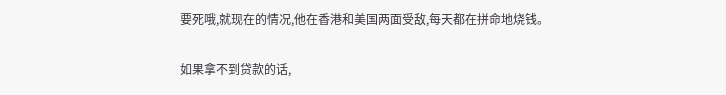要死哦,就现在的情况,他在香港和美国两面受敌,每天都在拼命地烧钱。

如果拿不到贷款的话,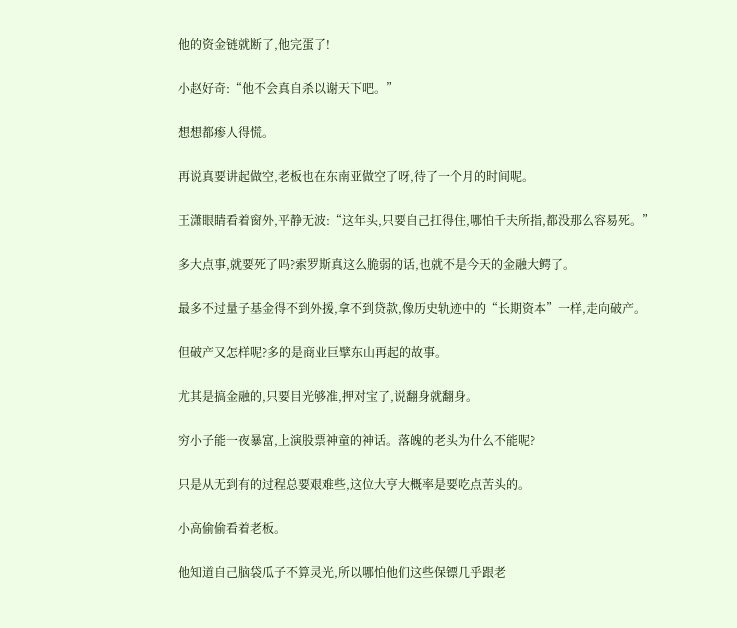他的资金链就断了,他完蛋了!

小赵好奇:“他不会真自杀以谢天下吧。”

想想都瘆人得慌。

再说真要讲起做空,老板也在东南亚做空了呀,待了一个月的时间呢。

王潇眼睛看着窗外,平静无波:“这年头,只要自己扛得住,哪怕千夫所指,都没那么容易死。”

多大点事,就要死了吗?索罗斯真这么脆弱的话,也就不是今天的金融大鳄了。

最多不过量子基金得不到外援,拿不到贷款,像历史轨迹中的“长期资本”一样,走向破产。

但破产又怎样呢?多的是商业巨擘东山再起的故事。

尤其是搞金融的,只要目光够准,押对宝了,说翻身就翻身。

穷小子能一夜暴富,上演股票神童的神话。落魄的老头为什么不能呢?

只是从无到有的过程总要艰难些,这位大亨大概率是要吃点苦头的。

小高偷偷看着老板。

他知道自己脑袋瓜子不算灵光,所以哪怕他们这些保镖几乎跟老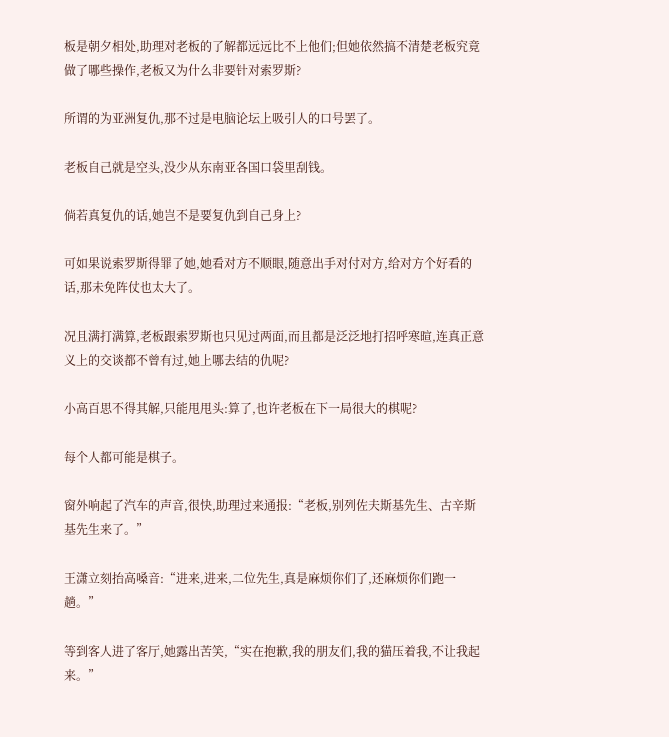板是朝夕相处,助理对老板的了解都远远比不上他们;但她依然搞不清楚老板究竟做了哪些操作,老板又为什么非要针对索罗斯?

所谓的为亚洲复仇,那不过是电脑论坛上吸引人的口号罢了。

老板自己就是空头,没少从东南亚各国口袋里刮钱。

倘若真复仇的话,她岂不是要复仇到自己身上?

可如果说索罗斯得罪了她,她看对方不顺眼,随意出手对付对方,给对方个好看的话,那未免阵仗也太大了。

况且满打满算,老板跟索罗斯也只见过两面,而且都是泛泛地打招呼寒暄,连真正意义上的交谈都不曾有过,她上哪去结的仇呢?

小高百思不得其解,只能甩甩头:算了,也许老板在下一局很大的棋呢?

每个人都可能是棋子。

窗外响起了汽车的声音,很快,助理过来通报:“老板,别列佐夫斯基先生、古辛斯基先生来了。”

王潇立刻抬高嗓音:“进来,进来,二位先生,真是麻烦你们了,还麻烦你们跑一趟。”

等到客人进了客厅,她露出苦笑,“实在抱歉,我的朋友们,我的猫压着我,不让我起来。”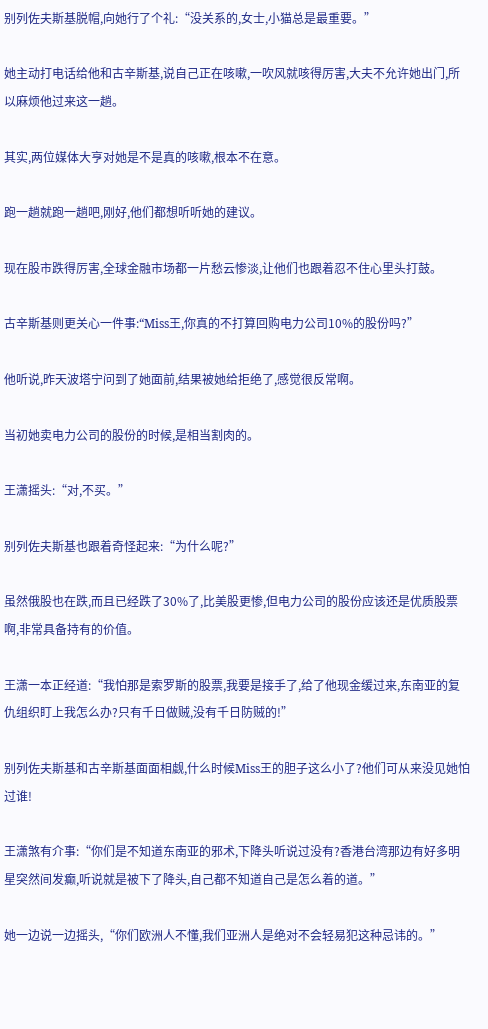别列佐夫斯基脱帽,向她行了个礼:“没关系的,女士,小猫总是最重要。”

她主动打电话给他和古辛斯基,说自己正在咳嗽,一吹风就咳得厉害,大夫不允许她出门,所以麻烦他过来这一趟。

其实,两位媒体大亨对她是不是真的咳嗽,根本不在意。

跑一趟就跑一趟吧,刚好,他们都想听听她的建议。

现在股市跌得厉害,全球金融市场都一片愁云惨淡,让他们也跟着忍不住心里头打鼓。

古辛斯基则更关心一件事:“Miss王,你真的不打算回购电力公司10%的股份吗?”

他听说,昨天波塔宁问到了她面前,结果被她给拒绝了,感觉很反常啊。

当初她卖电力公司的股份的时候,是相当割肉的。

王潇摇头:“对,不买。”

别列佐夫斯基也跟着奇怪起来:“为什么呢?”

虽然俄股也在跌,而且已经跌了30%了,比美股更惨,但电力公司的股份应该还是优质股票啊,非常具备持有的价值。

王潇一本正经道:“我怕那是索罗斯的股票,我要是接手了,给了他现金缓过来,东南亚的复仇组织盯上我怎么办?只有千日做贼,没有千日防贼的!”

别列佐夫斯基和古辛斯基面面相觑,什么时候Miss王的胆子这么小了?他们可从来没见她怕过谁!

王潇煞有介事:“你们是不知道东南亚的邪术,下降头听说过没有?香港台湾那边有好多明星突然间发癫,听说就是被下了降头,自己都不知道自己是怎么着的道。”

她一边说一边摇头,“你们欧洲人不懂,我们亚洲人是绝对不会轻易犯这种忌讳的。”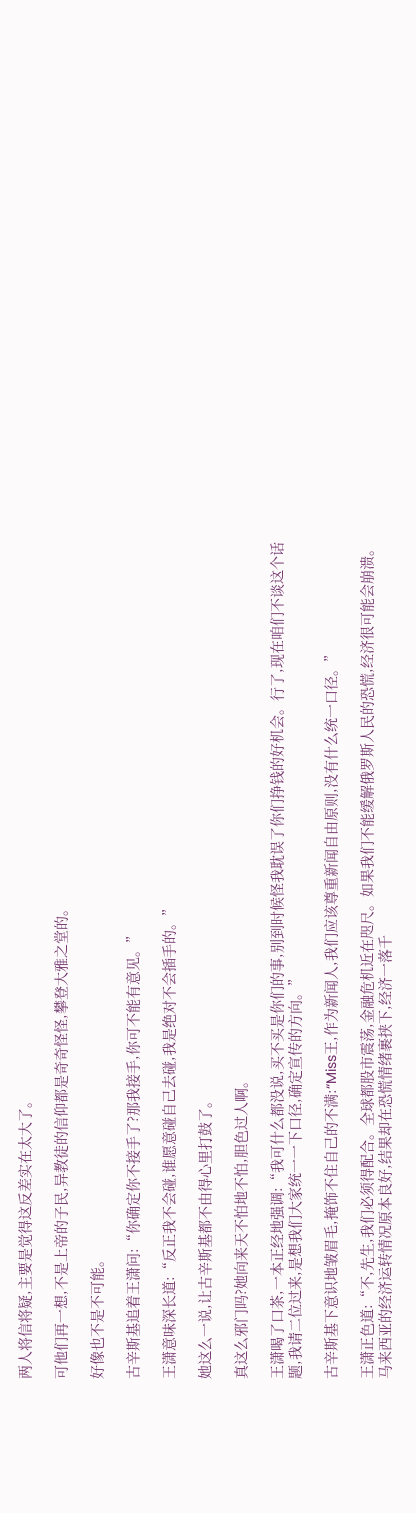两人将信将疑,主要是觉得这反差实在太大了。

可他们再一想,不是上帝的子民,异教徒的信仰都是奇奇怪怪,攀登大雅之堂的。

好像也不是不可能。

古辛斯基追着王潇问:“你确定你不接手了?那我接手,你可不能有意见。”

王潇意味深长道:“反正我不会碰,谁愿意碰自己去碰,我是绝对不会插手的。”

她这么一说,让古辛斯基都不由得心里打鼓了。

真这么邪门吗?她向来天不怕地不怕,胆色过人啊。

王潇喝了口茶,一本正经地强调:“我可什么都没说,买不买是你们的事,别到时候怪我耽误了你们挣钱的好机会。行了,现在咱们不谈这个话题,我请二位过来,是想我们大家统一一下口径,确定宣传的方向。”

古辛斯基下意识地皱眉毛,掩饰不住自己的不满:“Miss王,作为新闻人,我们应该尊重新闻自由原则,没有什么统一口径。”

王潇正色道:“不,先生,我们必须得配合。全球都股市震荡,金融危机近在咫尺。如果我们不能缓解俄罗斯人民的恐慌,经济很可能会崩溃。马来西亚的经济运转情况原本良好,结果却在恐慌情绪裹挟下,经济一落千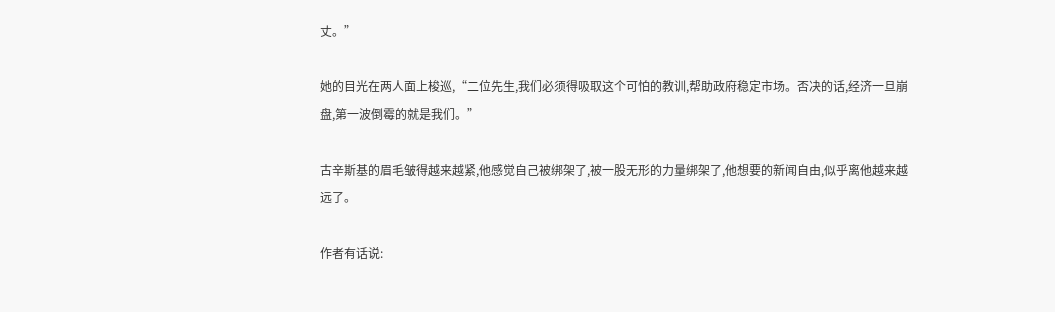丈。”

她的目光在两人面上梭巡,“二位先生,我们必须得吸取这个可怕的教训,帮助政府稳定市场。否决的话,经济一旦崩盘,第一波倒霉的就是我们。”

古辛斯基的眉毛皱得越来越紧,他感觉自己被绑架了,被一股无形的力量绑架了,他想要的新闻自由,似乎离他越来越远了。

作者有话说: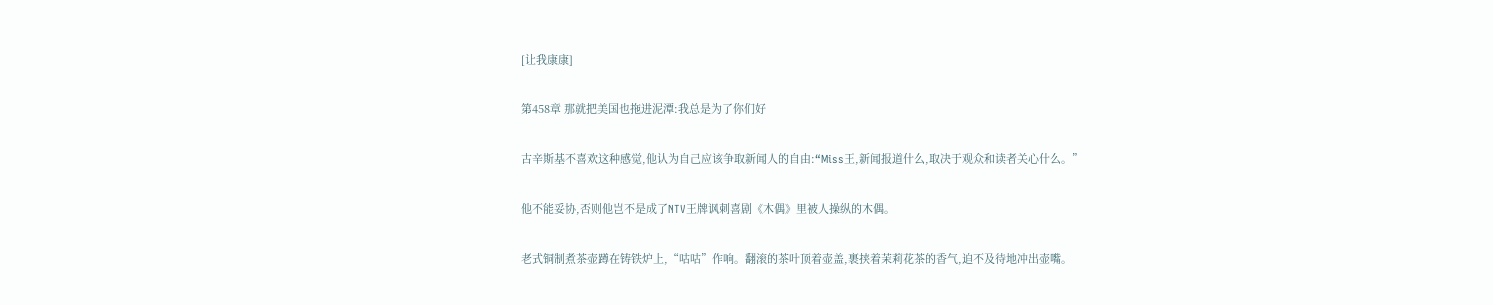[让我康康]

第458章 那就把美国也拖进泥潭:我总是为了你们好

古辛斯基不喜欢这种感觉,他认为自己应该争取新闻人的自由:“Miss王,新闻报道什么,取决于观众和读者关心什么。”

他不能妥协,否则他岂不是成了NTV王牌讽刺喜剧《木偶》里被人操纵的木偶。

老式铜制煮茶壶蹲在铸铁炉上,“咕咕”作响。翻滚的茶叶顶着壶盖,裹挟着茉莉花茶的香气,迫不及待地冲出壶嘴。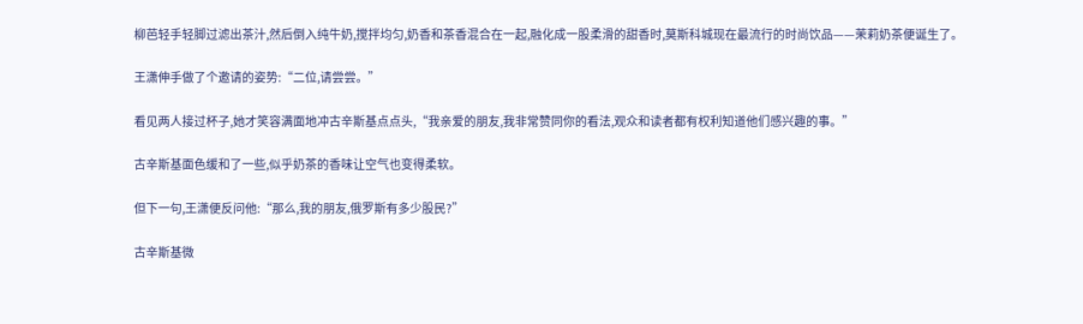柳芭轻手轻脚过滤出茶汁,然后倒入纯牛奶,搅拌均匀,奶香和茶香混合在一起,融化成一股柔滑的甜香时,莫斯科城现在最流行的时尚饮品——茉莉奶茶便诞生了。

王潇伸手做了个邀请的姿势:“二位,请尝尝。”

看见两人接过杯子,她才笑容满面地冲古辛斯基点点头,“我亲爱的朋友,我非常赞同你的看法,观众和读者都有权利知道他们感兴趣的事。”

古辛斯基面色缓和了一些,似乎奶茶的香味让空气也变得柔软。

但下一句,王潇便反问他:“那么,我的朋友,俄罗斯有多少股民?”

古辛斯基微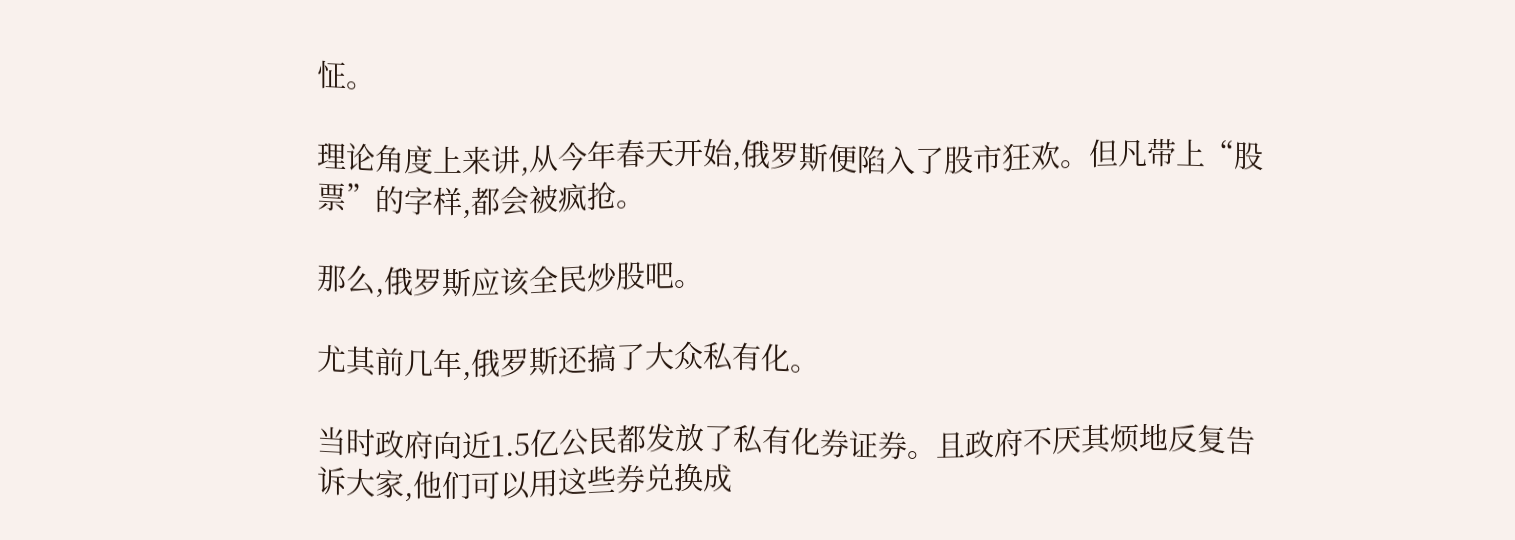怔。

理论角度上来讲,从今年春天开始,俄罗斯便陷入了股市狂欢。但凡带上“股票”的字样,都会被疯抢。

那么,俄罗斯应该全民炒股吧。

尤其前几年,俄罗斯还搞了大众私有化。

当时政府向近1.5亿公民都发放了私有化券证券。且政府不厌其烦地反复告诉大家,他们可以用这些券兑换成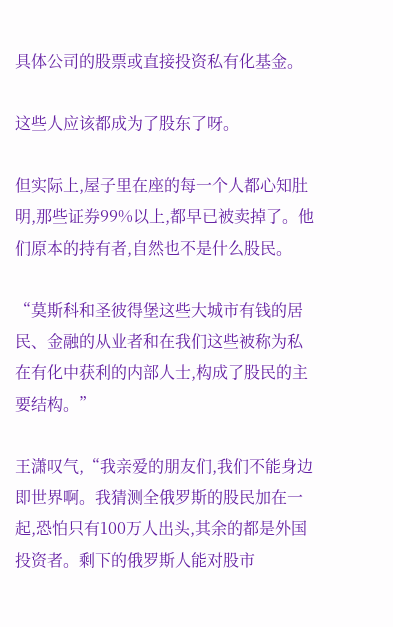具体公司的股票或直接投资私有化基金。

这些人应该都成为了股东了呀。

但实际上,屋子里在座的每一个人都心知肚明,那些证券99%以上,都早已被卖掉了。他们原本的持有者,自然也不是什么股民。

“莫斯科和圣彼得堡这些大城市有钱的居民、金融的从业者和在我们这些被称为私在有化中获利的内部人士,构成了股民的主要结构。”

王潇叹气,“我亲爱的朋友们,我们不能身边即世界啊。我猜测全俄罗斯的股民加在一起,恐怕只有100万人出头,其余的都是外国投资者。剩下的俄罗斯人能对股市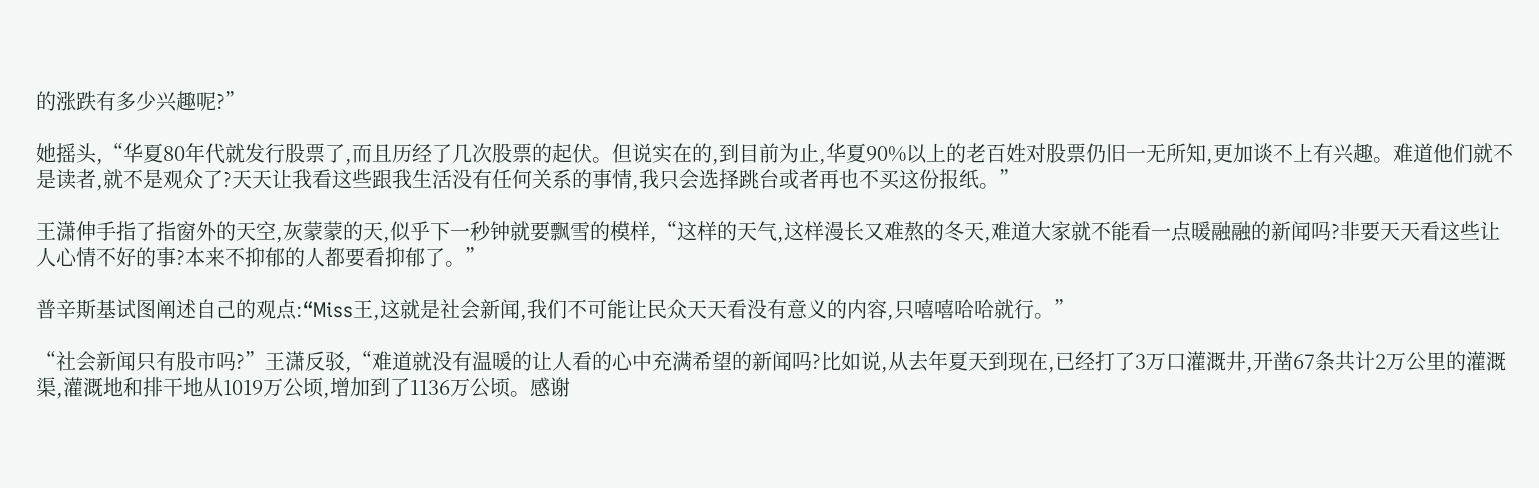的涨跌有多少兴趣呢?”

她摇头,“华夏80年代就发行股票了,而且历经了几次股票的起伏。但说实在的,到目前为止,华夏90%以上的老百姓对股票仍旧一无所知,更加谈不上有兴趣。难道他们就不是读者,就不是观众了?天天让我看这些跟我生活没有任何关系的事情,我只会选择跳台或者再也不买这份报纸。”

王潇伸手指了指窗外的天空,灰蒙蒙的天,似乎下一秒钟就要飘雪的模样,“这样的天气,这样漫长又难熬的冬天,难道大家就不能看一点暖融融的新闻吗?非要天天看这些让人心情不好的事?本来不抑郁的人都要看抑郁了。”

普辛斯基试图阐述自己的观点:“Miss王,这就是社会新闻,我们不可能让民众天天看没有意义的内容,只嘻嘻哈哈就行。”

“社会新闻只有股市吗?”王潇反驳,“难道就没有温暖的让人看的心中充满希望的新闻吗?比如说,从去年夏天到现在,已经打了3万口灌溉井,开凿67条共计2万公里的灌溉渠,灌溉地和排干地从1019万公顷,增加到了1136万公顷。感谢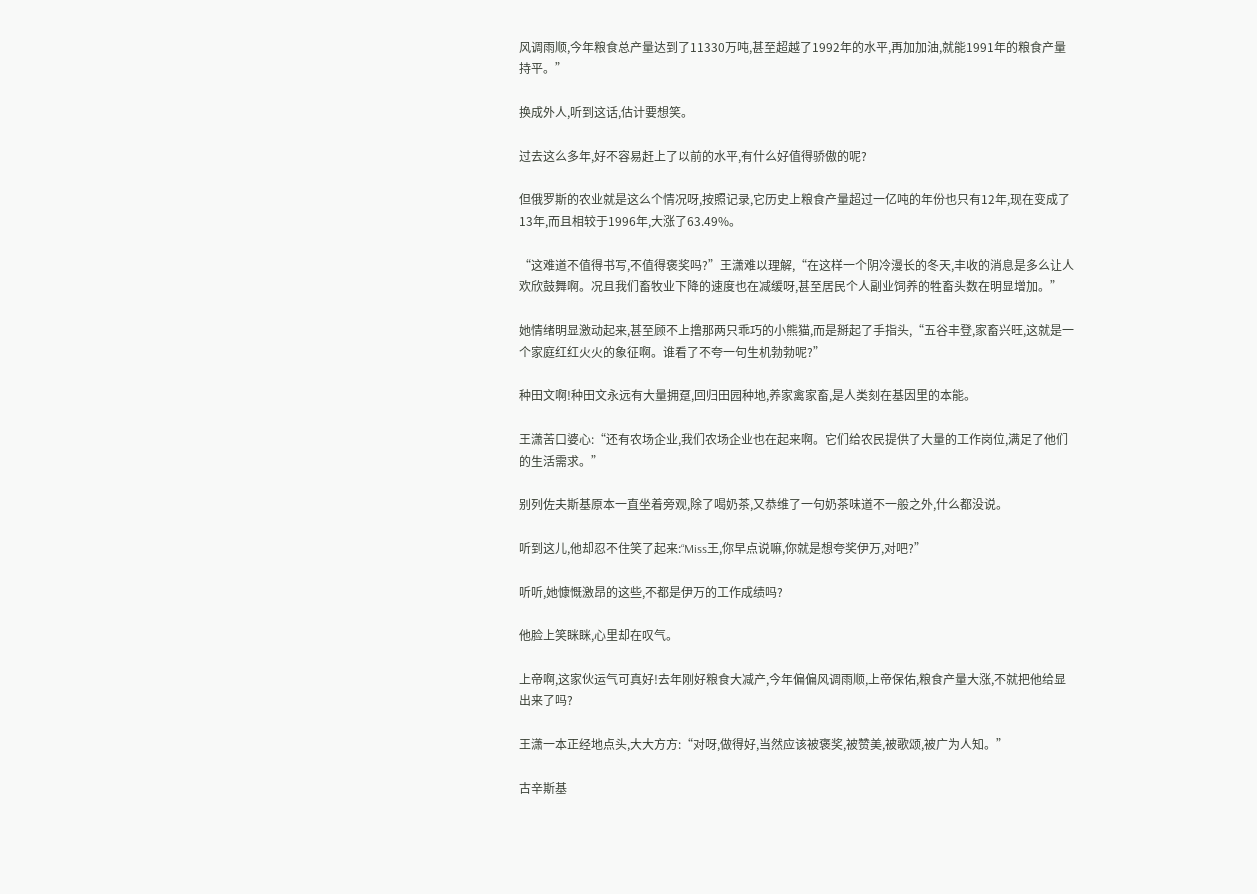风调雨顺,今年粮食总产量达到了11330万吨,甚至超越了1992年的水平,再加加油,就能1991年的粮食产量持平。”

换成外人,听到这话,估计要想笑。

过去这么多年,好不容易赶上了以前的水平,有什么好值得骄傲的呢?

但俄罗斯的农业就是这么个情况呀,按照记录,它历史上粮食产量超过一亿吨的年份也只有12年,现在变成了13年,而且相较于1996年,大涨了63.49%。

“这难道不值得书写,不值得褒奖吗?”王潇难以理解,“在这样一个阴冷漫长的冬天,丰收的消息是多么让人欢欣鼓舞啊。况且我们畜牧业下降的速度也在减缓呀,甚至居民个人副业饲养的牲畜头数在明显增加。”

她情绪明显激动起来,甚至顾不上撸那两只乖巧的小熊猫,而是掰起了手指头,“五谷丰登,家畜兴旺,这就是一个家庭红红火火的象征啊。谁看了不夸一句生机勃勃呢?”

种田文啊!种田文永远有大量拥趸,回归田园种地,养家禽家畜,是人类刻在基因里的本能。

王潇苦口婆心:“还有农场企业,我们农场企业也在起来啊。它们给农民提供了大量的工作岗位,满足了他们的生活需求。”

别列佐夫斯基原本一直坐着旁观,除了喝奶茶,又恭维了一句奶茶味道不一般之外,什么都没说。

听到这儿,他却忍不住笑了起来:“Miss王,你早点说嘛,你就是想夸奖伊万,对吧?”

听听,她慷慨激昂的这些,不都是伊万的工作成绩吗?

他脸上笑眯眯,心里却在叹气。

上帝啊,这家伙运气可真好!去年刚好粮食大减产,今年偏偏风调雨顺,上帝保佑,粮食产量大涨,不就把他给显出来了吗?

王潇一本正经地点头,大大方方:“对呀,做得好,当然应该被褒奖,被赞美,被歌颂,被广为人知。”

古辛斯基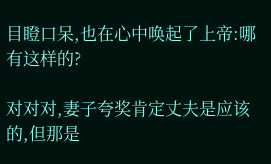目瞪口呆,也在心中唤起了上帝:哪有这样的?

对对对,妻子夸奖肯定丈夫是应该的,但那是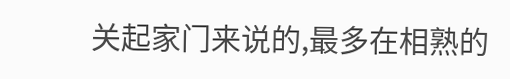关起家门来说的,最多在相熟的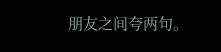朋友之间夸两句。